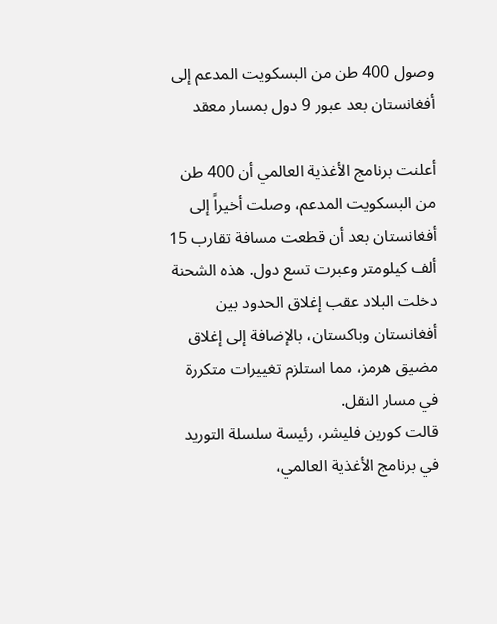وصول 400 طن من البسكويت المدعم إلى أفغانستان بعد عبور 9 دول بمسار معقد

أعلنت برنامج الأغذية العالمي أن 400 طن من البسكويت المدعم، وصلت أخيراً إلى أفغانستان بعد أن قطعت مسافة تقارب 15 ألف كيلومتر وعبرت تسع دول. هذه الشحنة دخلت البلاد عقب إغلاق الحدود بين أفغانستان وباكستان، بالإضافة إلى إغلاق مضيق هرمز، مما استلزم تغييرات متكررة في مسار النقل.
قالت كورين فليشر، رئيسة سلسلة التوريد في برنامج الأغذية العالمي،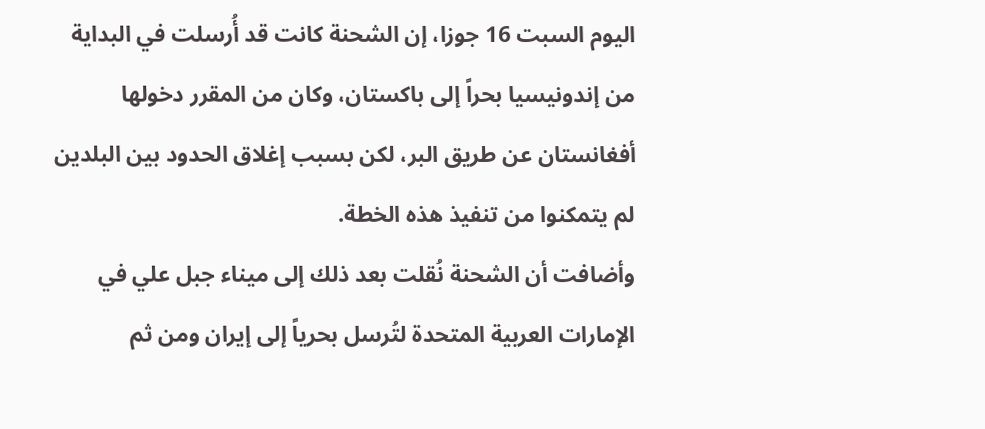اليوم السبت 16 جوزا، إن الشحنة كانت قد أُرسلت في البداية من إندونيسيا بحراً إلى باكستان، وكان من المقرر دخولها أفغانستان عن طريق البر، لكن بسبب إغلاق الحدود بين البلدين لم يتمكنوا من تنفيذ هذه الخطة.
وأضافت أن الشحنة نُقلت بعد ذلك إلى ميناء جبل علي في الإمارات العربية المتحدة لتُرسل بحرياً إلى إيران ومن ثم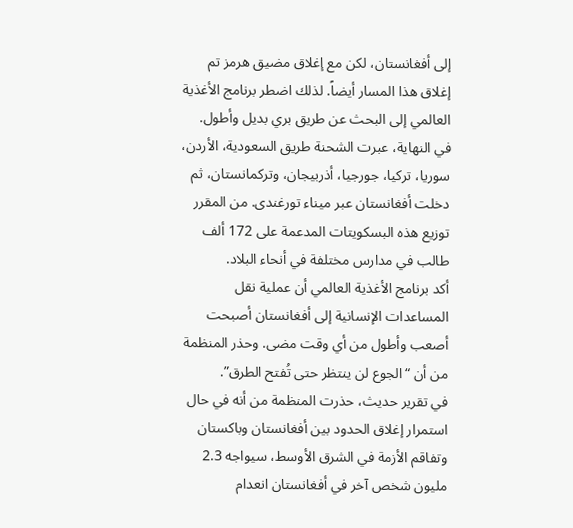إلى أفغانستان، لكن مع إغلاق مضيق هرمز تم إغلاق هذا المسار أيضاً. لذلك اضطر برنامج الأغذية العالمي إلى البحث عن طريق بري بديل وأطول.
في النهاية، عبرت الشحنة طريق السعودية، الأردن، سوريا، تركيا، جورجيا، أذربيجان، وتركمانستان، ثم دخلت أفغانستان عبر ميناء تورغندى. من المقرر توزيع هذه البسكويتات المدعمة على 172 ألف طالب في مدارس مختلفة في أنحاء البلاد.
أكد برنامج الأغذية العالمي أن عملية نقل المساعدات الإنسانية إلى أفغانستان أصبحت أصعب وأطول من أي وقت مضى. وحذر المنظمة من أن “الجوع لن ينتظر حتى تُفتح الطرق”.
في تقرير حديث، حذرت المنظمة من أنه في حال استمرار إغلاق الحدود بين أفغانستان وباكستان وتفاقم الأزمة في الشرق الأوسط، سيواجه 2.3 مليون شخص آخر في أفغانستان انعدام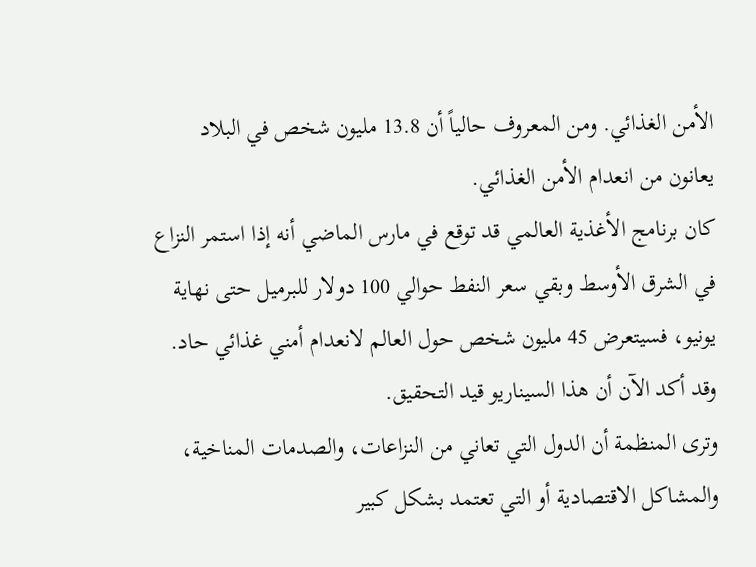الأمن الغذائي. ومن المعروف حالياً أن 13.8 مليون شخص في البلاد يعانون من انعدام الأمن الغذائي.
كان برنامج الأغذية العالمي قد توقع في مارس الماضي أنه إذا استمر النزاع في الشرق الأوسط وبقي سعر النفط حوالي 100 دولار للبرميل حتى نهاية يونيو، فسيتعرض 45 مليون شخص حول العالم لانعدام أمني غذائي حاد. وقد أكد الآن أن هذا السيناريو قيد التحقيق.
وترى المنظمة أن الدول التي تعاني من النزاعات، والصدمات المناخية، والمشاكل الاقتصادية أو التي تعتمد بشكل كبير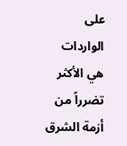على الواردات هي الأكثر تضرراً من أزمة الشرق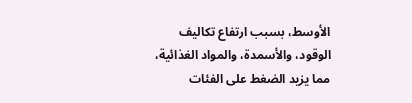الأوسط، بسبب ارتفاع تكاليف الوقود، والأسمدة، والمواد الغذائية، مما يزيد الضغط على الفئات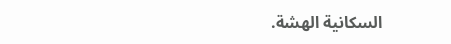السكانية الهشة.